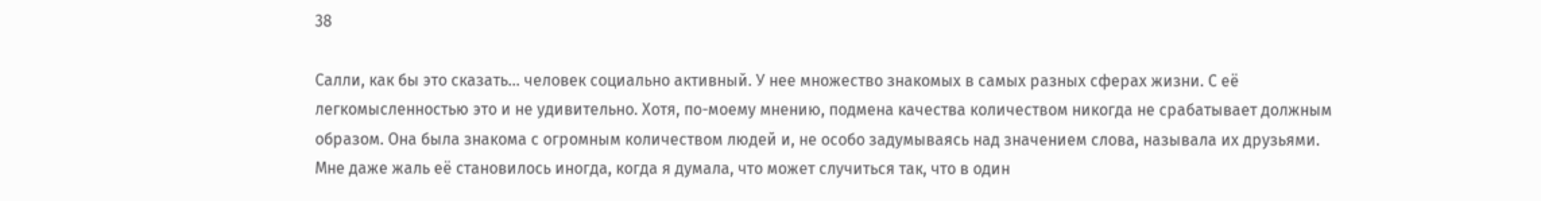38

Салли, как бы это сказать... человек социально активный. У нее множество знакомых в самых разных сферах жизни. С её легкомысленностью это и не удивительно. Хотя, по-моему мнению, подмена качества количеством никогда не срабатывает должным образом. Она была знакома с огромным количеством людей и, не особо задумываясь над значением слова, называла их друзьями. Мне даже жаль её становилось иногда, когда я думала, что может случиться так, что в один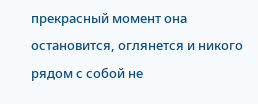прекрасный момент она остановится, оглянется и никого рядом с собой не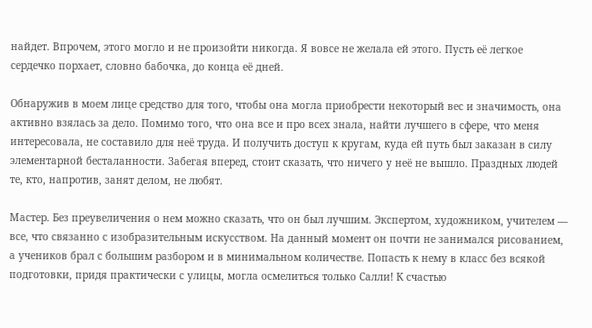найдет. Впрочем, этого могло и не произойти никогда. Я вовсе не желала ей этого. Пусть её легкое сердечко порхает, словно бабочка, до конца её дней.

Обнаружив в моем лице средство для того, чтобы она могла приобрести некоторый вес и значимость, она активно взялась за дело. Помимо того, что она все и про всех знала, найти лучшего в сфере, что меня интересовала, не составило для неё труда. И получить доступ к кругам, куда ей путь был заказан в силу элементарной бесталанности. Забегая вперед, стоит сказать, что ничего у неё не вышло. Праздных людей те, кто, напротив, занят делом, не любят.

Мастер. Без преувеличения о нем можно сказать, что он был лучшим. Экспертом, художником, учителем — все, что связанно с изобразительным искусством. На данный момент он почти не занимался рисованием, а учеников брал с большим разбором и в минимальном количестве. Попасть к нему в класс без всякой подготовки, придя практически с улицы, могла осмелиться только Салли! К счастью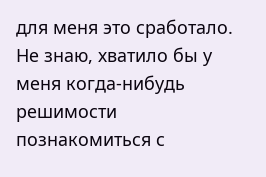для меня это сработало. Не знаю, хватило бы у меня когда-нибудь решимости познакомиться с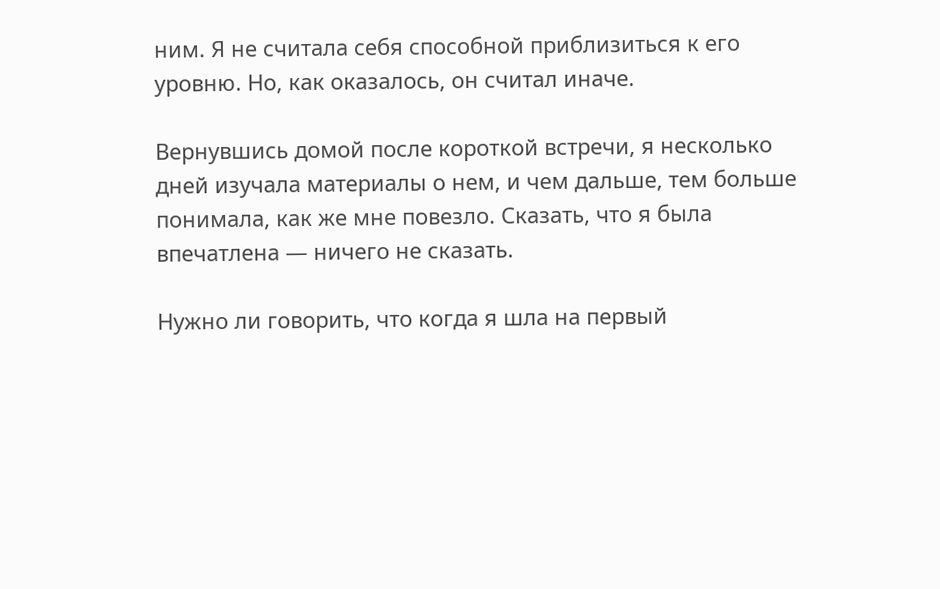ним. Я не считала себя способной приблизиться к его уровню. Но, как оказалось, он считал иначе.

Вернувшись домой после короткой встречи, я несколько дней изучала материалы о нем, и чем дальше, тем больше понимала, как же мне повезло. Сказать, что я была впечатлена — ничего не сказать.

Нужно ли говорить, что когда я шла на первый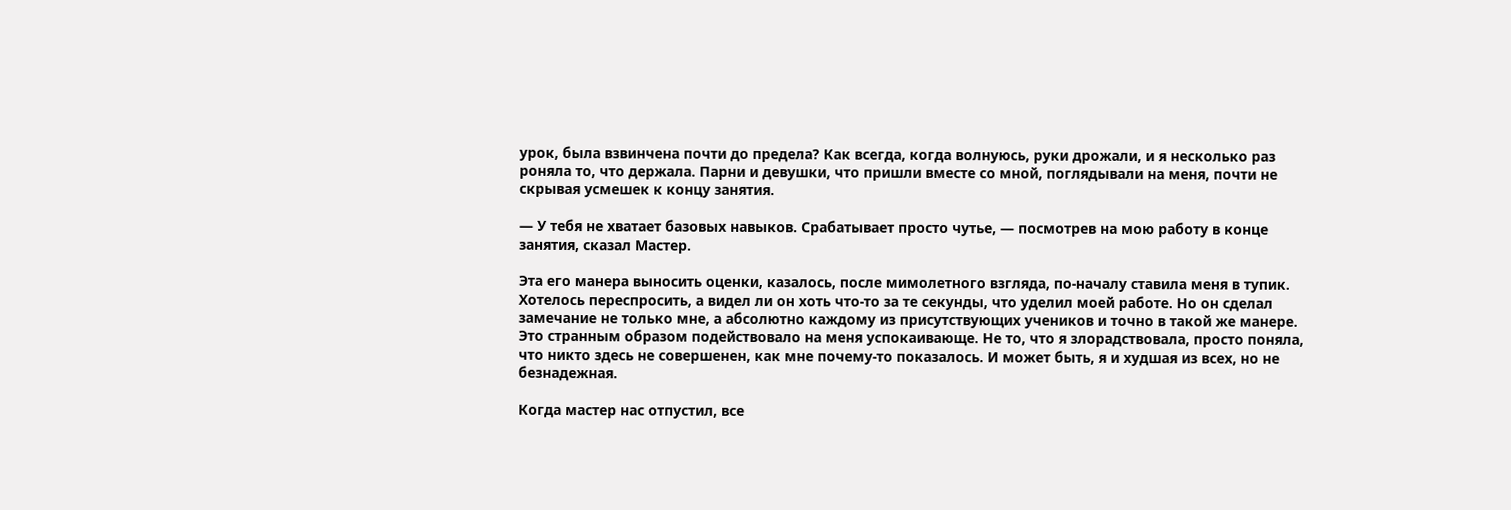урок, была взвинчена почти до предела? Как всегда, когда волнуюсь, руки дрожали, и я несколько раз роняла то, что держала. Парни и девушки, что пришли вместе со мной, поглядывали на меня, почти не скрывая усмешек к концу занятия.

— У тебя не хватает базовых навыков. Срабатывает просто чутье, — посмотрев на мою работу в конце занятия, сказал Мастер.

Эта его манера выносить оценки, казалось, после мимолетного взгляда, по-началу ставила меня в тупик. Хотелось переспросить, а видел ли он хоть что-то за те секунды, что уделил моей работе. Но он сделал замечание не только мне, а абсолютно каждому из присутствующих учеников и точно в такой же манере. Это странным образом подействовало на меня успокаивающе. Не то, что я злорадствовала, просто поняла, что никто здесь не совершенен, как мне почему-то показалось. И может быть, я и худшая из всех, но не безнадежная.

Когда мастер нас отпустил, все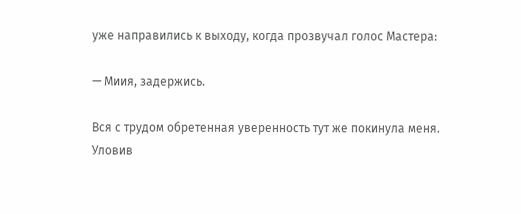уже направились к выходу, когда прозвучал голос Мастера:

— Миия, задержись.

Вся с трудом обретенная уверенность тут же покинула меня. Уловив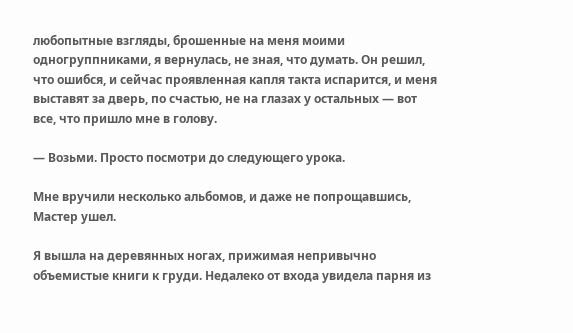любопытные взгляды, брошенные на меня моими одногруппниками, я вернулась, не зная, что думать. Он решил, что ошибся, и сейчас проявленная капля такта испарится, и меня выставят за дверь, по счастью, не на глазах у остальных — вот все, что пришло мне в голову.

— Возьми. Просто посмотри до следующего урока.

Мне вручили несколько альбомов, и даже не попрощавшись, Мастер ушел.

Я вышла на деревянных ногах, прижимая непривычно объемистые книги к груди. Недалеко от входа увидела парня из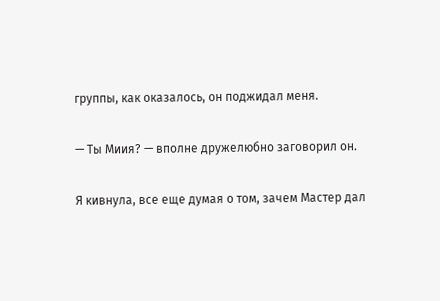группы, как оказалось, он поджидал меня.

— Ты Миия? — вполне дружелюбно заговорил он.

Я кивнула, все еще думая о том, зачем Мастер дал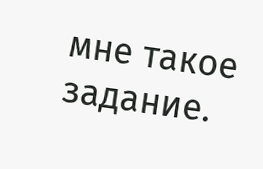мне такое задание.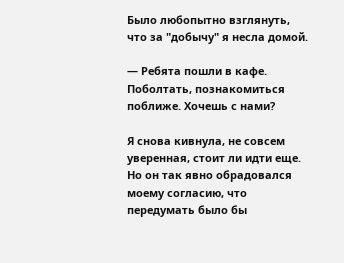Было любопытно взглянуть, что за "добычу" я несла домой.

— Ребята пошли в кафе. Поболтать, познакомиться поближе. Хочешь с нами?

Я снова кивнула, не совсем уверенная, стоит ли идти еще. Но он так явно обрадовался моему согласию, что передумать было бы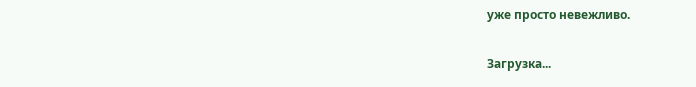уже просто невежливо.

Загрузка...